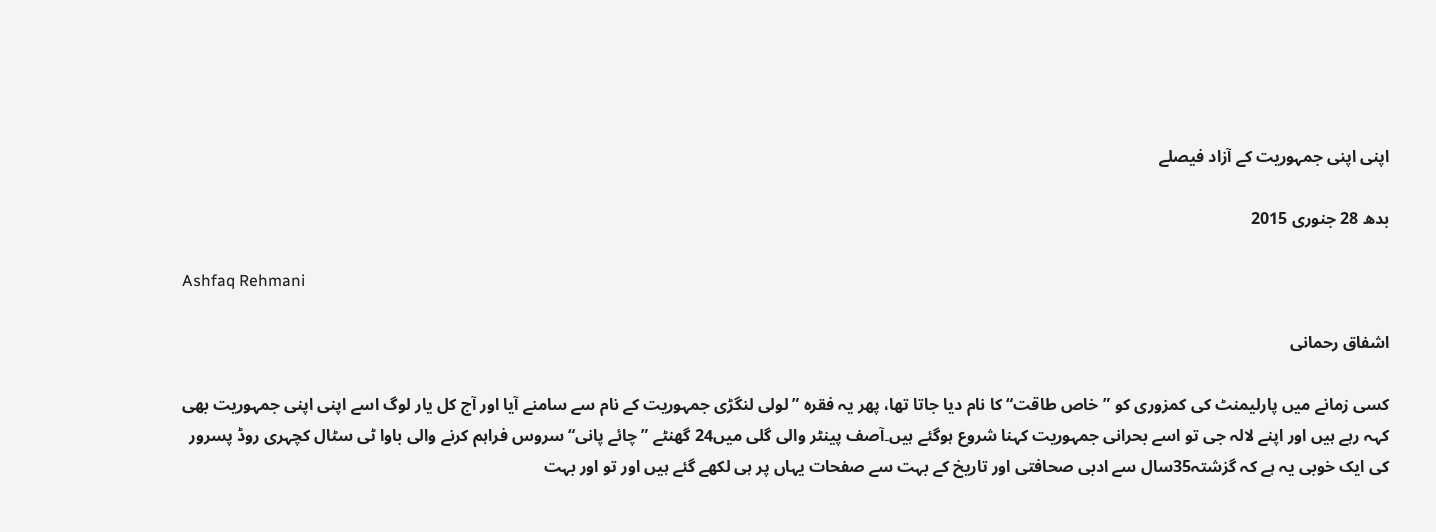اپنی اپنی جمہوریت کے آزاد فیصلے

بدھ 28 جنوری 2015

Ashfaq Rehmani

اشفاق رحمانی

کسی زمانے میں پارلیمنٹ کی کمزوری کو ”خاص طاقت“ کا نام دیا جاتا تھا، پھر یہ فقرہ ”لولی لنگڑی جمہوریت کے نام سے سامنے آیا اور آج کل یار لوگ اسے اپنی اپنی جمہوریت بھی کہہ رہے ہیں اور اپنے لالہ جی تو اسے بحرانی جمہوریت کہنا شروع ہوگئے ہیں۔آصف پینٹر والی گلی میں24 گھنٹے ”چائے پانی“ سروس فراہم کرنے والی باوا ٹی سٹال کچہری روڈ پسرور کی ایک خوبی یہ ہے کہ گزشتہ35سال سے ادبی صحافتی اور تاریخ کے بہت سے صفحات یہاں پر ہی لکھے گئے ہیں اور تو اور بہت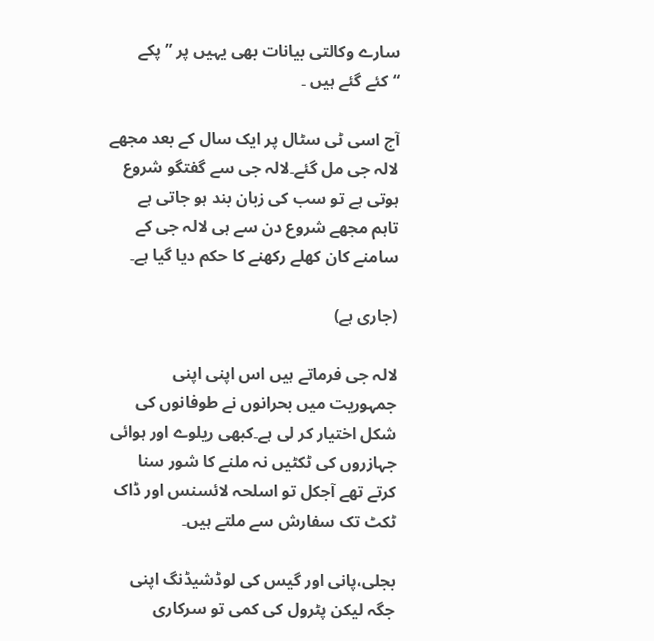سارے وکالتی بیانات بھی یہیں پر ”پکے “کئے گئے ہیں ۔

آج اسی ٹی سٹال پر ایک سال کے بعد مجھے لالہ جی مل گئے۔لالہ جی سے گفتگو شروع ہوتی ہے تو سب کی زبان بند ہو جاتی ہے تاہم مجھے شروع دن سے ہی لالہ جی کے سامنے کان کھلے رکھنے کا حکم دیا گیا ہے۔

(جاری ہے)

لالہ جی فرماتے ہیں اس اپنی اپنی جمہوریت میں بحرانوں نے طوفانوں کی شکل اختیار کر لی ہے۔کبھی ریلوے اور ہوائی جہازروں کی ٹکٹیں نہ ملنے کا شور سنا کرتے تھے آجکل تو اسلحہ لائسنس اور ڈاک ٹکٹ تک سفارش سے ملتے ہیں۔

بجلی،پانی اور گیس کی لوڈشیڈنگ اپنی جگہ لیکن پٹرول کی کمی تو سرکاری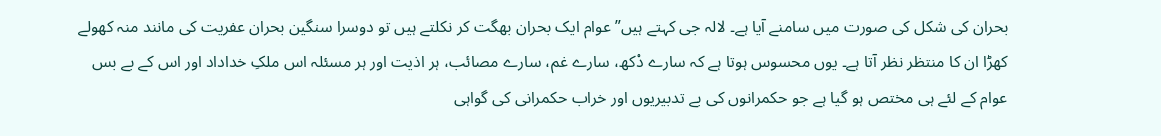بحران کی شکل کی صورت میں سامنے آیا ہے۔ لالہ جی کہتے ہیں”عوام ایک بحران بھگت کر نکلتے ہیں تو دوسرا سنگین بحران عفریت کی مانند منہ کھولے کھڑا ان کا منتظر نظر آتا ہے۔ یوں محسوس ہوتا ہے کہ سارے دْکھ، سارے غم، سارے مصائب، ہر اذیت اور ہر مسئلہ اس ملکِ خداداد اور اس کے بے بس عوام کے لئے ہی مختص ہو گیا ہے جو حکمرانوں کی بے تدبیریوں اور خراب حکمرانی کی گواہی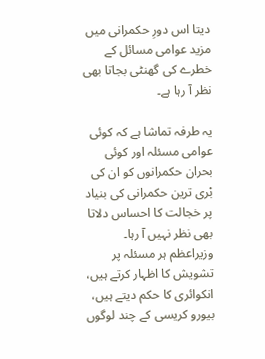دیتا اس دورِ حکمرانی میں مزید عوامی مسائل کے خطرے کی گھنٹی بجاتا بھی نظر آ رہا ہے۔

یہ طرفہ تماشا ہے کہ کوئی عوامی مسئلہ اور کوئی بحران حکمرانوں کو ان کی بْری ترین حکمرانی کی بنیاد پر خجالت کا احساس دلاتا بھی نظر نہیں آ رہا۔ وزیراعظم ہر مسئلہ پر تشویش کا اظہار کرتے ہیں، انکوائری کا حکم دیتے ہیں، بیورو کریسی کے چند لوگوں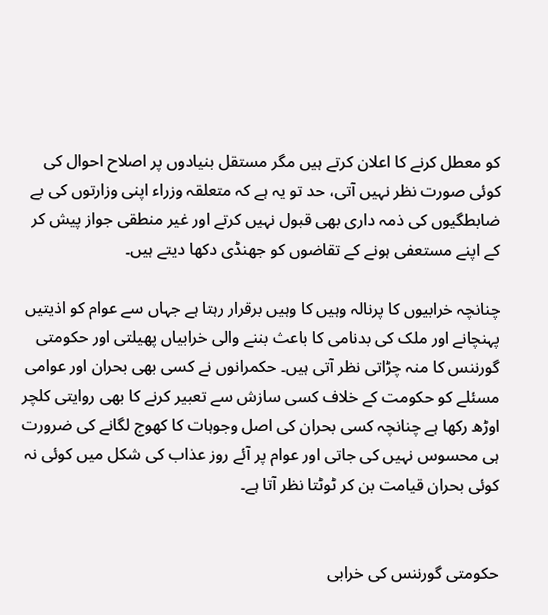کو معطل کرنے کا اعلان کرتے ہیں مگر مستقل بنیادوں پر اصلاح احوال کی کوئی صورت نظر نہیں آتی، حد تو یہ ہے کہ متعلقہ وزراء اپنی وزارتوں کی بے ضابطگیوں کی ذمہ داری بھی قبول نہیں کرتے اور غیر منطقی جواز پیش کر کے اپنے مستعفی ہونے کے تقاضوں کو جھنڈی دکھا دیتے ہیں۔

چنانچہ خرابیوں کا پرنالہ وہیں کا وہیں برقرار رہتا ہے جہاں سے عوام کو اذیتیں پہنچانے اور ملک کی بدنامی کا باعث بننے والی خرابیاں پھیلتی اور حکومتی گورننس کا منہ چڑاتی نظر آتی ہیں۔ حکمرانوں نے کسی بھی بحران اور عوامی مسئلے کو حکومت کے خلاف کسی سازش سے تعبیر کرنے کا بھی روایتی کلچر اوڑھ رکھا ہے چنانچہ کسی بحران کی اصل وجوہات کا کھوج لگانے کی ضرورت ہی محسوس نہیں کی جاتی اور عوام پر آئے روز عذاب کی شکل میں کوئی نہ کوئی بحران قیامت بن کر ٹوٹتا نظر آتا ہے۔


حکومتی گورننس کی خرابی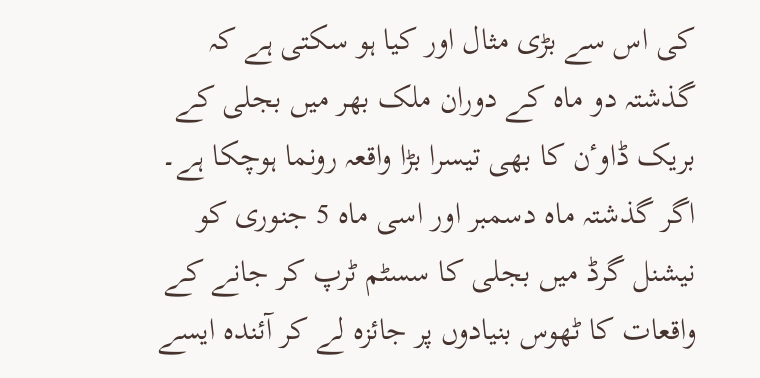کی اس سے بڑی مثال اور کیا ہو سکتی ہے کہ گذشتہ دو ماہ کے دوران ملک بھر میں بجلی کے بریک ڈاوٴن کا بھی تیسرا بڑا واقعہ رونما ہوچکا ہے۔ اگر گذشتہ ماہ دسمبر اور اسی ماہ 5 جنوری کو نیشنل گرڈ میں بجلی کا سسٹم ٹرپ کر جانے کے واقعات کا ٹھوس بنیادوں پر جائزہ لے کر آئندہ ایسے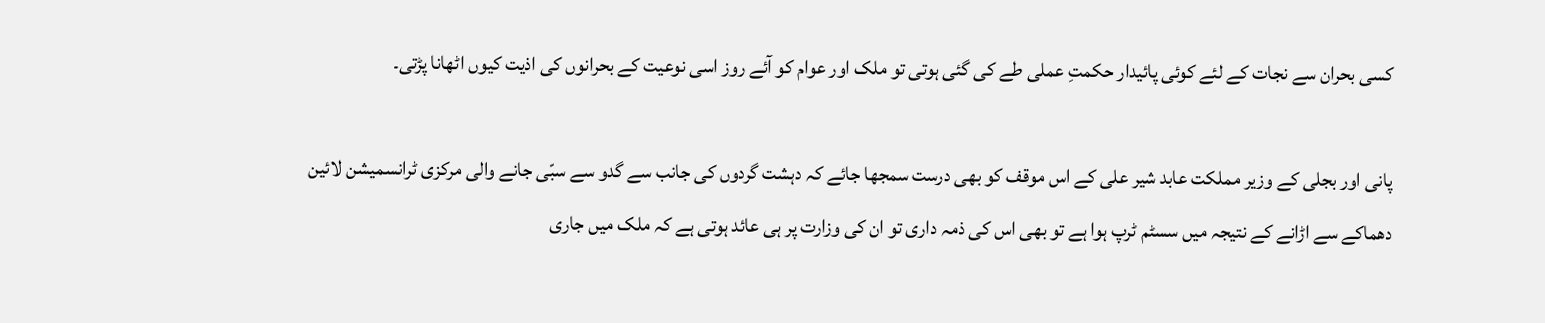کسی بحران سے نجات کے لئے کوئی پائیدار حکمتِ عملی طے کی گئی ہوتی تو ملک اور عوام کو آئے روز اسی نوعیت کے بحرانوں کی اذیت کیوں اٹھانا پڑتی۔

پانی اور بجلی کے وزیر مملکت عابد شیر علی کے اس موقف کو بھی درست سمجھا جائے کہ دہشت گردوں کی جانب سے گدو سے سبّی جانے والی مرکزی ٹرانسمیشن لائین دھماکے سے اڑانے کے نتیجہ میں سسٹم ٹرپ ہوا ہے تو بھی اس کی ذمہ داری تو ان کی وزارت پر ہی عائد ہوتی ہے کہ ملک میں جاری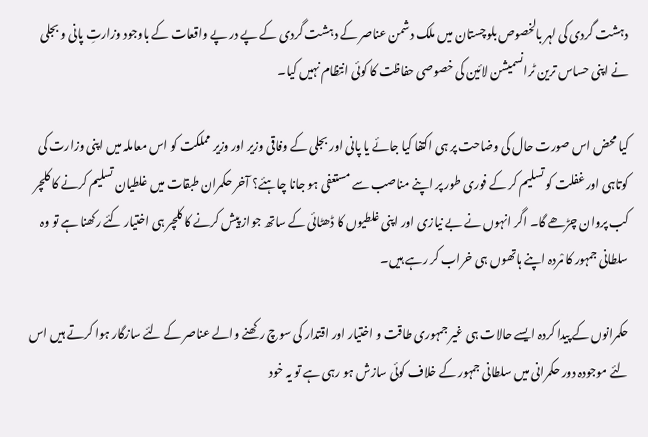دہشت گردی کی لہر بالخصوص بلوچستان میں ملک دشمن عناصر کے دہشت گردی کے پے در پے واقعات کے باوجود وزارتِ پانی و بجلی نے اپنی حساس ترین ٹرانسمیشن لائین کی خصوصی حفاظت کا کوئی انتظام نہیں کیا۔

کیا محض اس صورت حال کی وضاحت پر ہی اکتفا کیا جائے یا پانی اور بجلی کے وفاقی وزیر اور وزیر مملکت کو اس معاملہ میں اپنی وزارت کی کوتاہی اور غفلت کو تسلیم کر کے فوری طور پر اپنے مناصب سے مستعفی ہو جانا چاہئے؟ آخر حکمران طبقات میں غلطیان تسلیم کرنے کا کلچر کب پروان چڑھے گا۔ اگر انہوں نے بے نیازی اور اپنی غلطیوں کا ڈھٹائی کے ساتھ جواز پیش کرنے کا کلچر ہی اختیار کئے رکھنا ہے تو وہ سلطانی جمہور کا مْردہ اپنے ہاتھوں ہی خراب کر رہے ہیں۔

حکمرانوں کے پیدا کردہ ایسے حالات ہی غیر جمہوری طاقت و اختیار اور اقتدار کی سوچ رکھنے والے عناصر کے لئے سازگار ہوا کرتے ہیں اس لئے موجودہ دور حکمرانی میں سلطانی جمہور کے خلاف کوئی سازش ہو رہی ہے تو یہ خود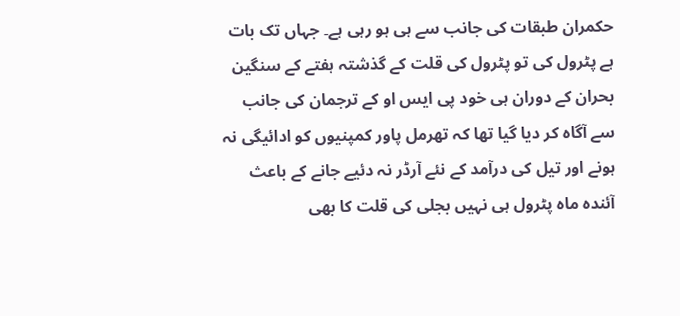حکمران طبقات کی جانب سے ہی ہو رہی ہے۔ جہاں تک بات ہے پٹرول کی تو پٹرول کی قلت کے گذشتہ ہفتے کے سنگین بحران کے دوران ہی خود پی ایس او کے ترجمان کی جانب سے آگاہ کر دیا گیا تھا کہ تھرمل پاور کمپنیوں کو ادائیگی نہ ہونے اور تیل کی درآمد کے نئے آرڈر نہ دئیے جانے کے باعث آئندہ ماہ پٹرول ہی نہیں بجلی کی قلت کا بھی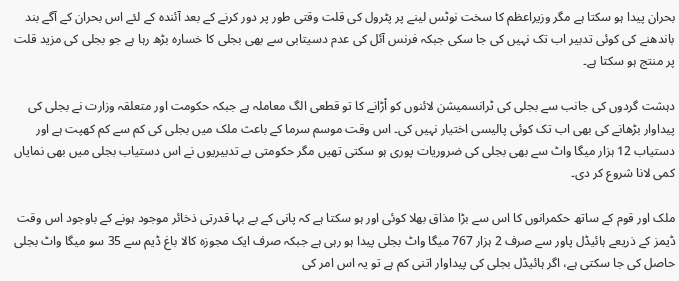بحران پیدا ہو سکتا ہے مگر وزیراعظم کا سخت نوٹس لینے پر پٹرول کی قلت وقتی طور پر دور کرنے کے بعد آئندہ کے لئے اس بحران کے آگے بند باندھنے کی کوئی تدبیر اب تک نہیں کی جا سکی جبکہ فرنس آئل کی عدم دسیتابی سے بھی بجلی کا خسارہ بڑھ رہا ہے جو بجلی کی مزید قلت پر منتج ہو سکتا ہے۔

دہشت گردوں کی جانب سے بجلی کی ٹرانسمیشن لائنوں کو اْڑانے کا تو قطعی الگ معاملہ ہے جبکہ حکومت اور متعلقہ وزارت نے بجلی کی پیداوار بڑھانے کی بھی اب تک کوئی پالیسی اختیار نہیں کی۔ اس وقت موسم سرما کے باعث ملک میں بجلی کی کم سے کم کھپت ہے اور دستیاب 12 ہزار میگا واٹ سے بھی بجلی کی ضروریات پوری ہو سکتی تھیں مگر حکومتی بے تدبیریوں نے اس دستیاب بجلی میں بھی نمایاں کمی لانا شروع کر دی۔

ملک اور قوم کے ساتھ حکمرانوں کا اس سے بڑا مذاق بھلا کوئی اور ہو سکتا ہے کہ پانی کے بے بہا قدرتی ذخائر موجود ہونے کے باوجود اس وقت ڈیمز کے ذریعے ہائیڈل پاور سے صرف 2 ہزار 767 میگا واٹ بجلی پیدا ہو رہی ہے جبکہ صرف ایک مجوزہ کالا باغ ڈیم سے 35 سو میگا واٹ بجلی حاصل کی جا سکتی ہے، اگر ہائیڈل بجلی کی پیداوار اتنی کم ہے تو یہ اس امر کی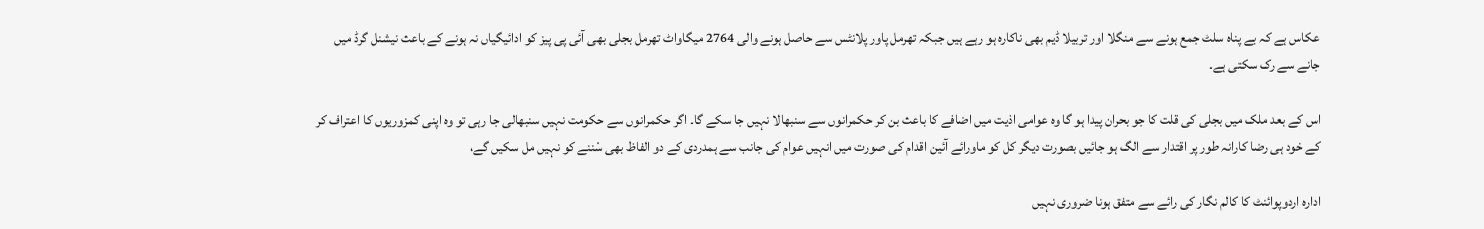عکاس ہے کہ بے پناہ سلٹ جمع ہونے سے منگلا اور تربیلا ڈیم بھی ناکارہ ہو رہے ہیں جبکہ تھرمل پاور پلانٹس سے حاصل ہونے والی 2764 میگاواٹ تھرمل بجلی بھی آئی پی پیز کو ادائیگیاں نہ ہونے کے باعث نیشنل گرڈ میں جانے سے رک سکتی ہے۔

اس کے بعد ملک میں بجلی کی قلت کا جو بحران پیدا ہو گا وہ عوامی اذیت میں اضافے کا باعث بن کر حکمرانوں سے سنبھالا نہیں جا سکے گا۔ اگر حکمرانوں سے حکومت نہیں سنبھالی جا رہی تو وہ اپنی کمزوریوں کا اعتراف کر کے خود ہی رضا کارانہ طور پر اقتدار سے الگ ہو جائیں بصورت دیگر کل کو ماورائے آئین اقدام کی صورت میں انہیں عوام کی جانب سے ہمدردی کے دو الفاظ بھی سْننے کو نہیں مل سکیں گے،

ادارہ اردوپوائنٹ کا کالم نگار کی رائے سے متفق ہونا ضروری نہیں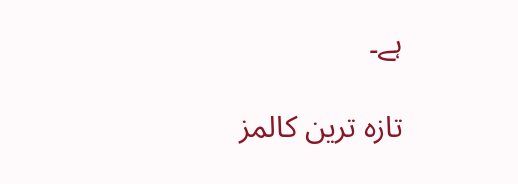ہے۔

تازہ ترین کالمز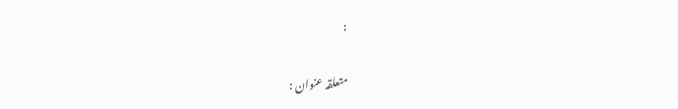:

متعلقہ عنوان :